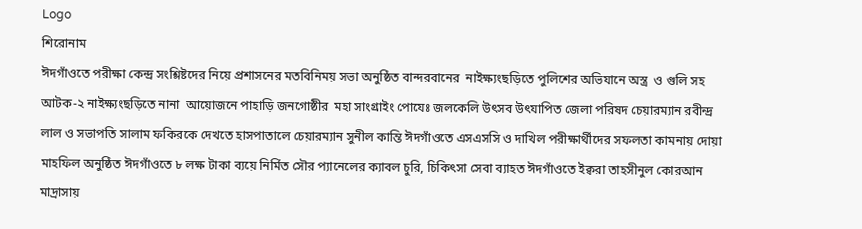Logo
শিরোনাম
ঈদগাঁওতে পরীক্ষা কেন্দ্র সংশ্লিষ্টদের নিয়ে প্রশাসনের মতবিনিময় সভা অনুষ্ঠিত বান্দরবানের  নাইক্ষ্যংছড়িতে পুলিশের অভিযানে অস্ত্র  ও গুলি সহ আটক-২ নাইক্ষ্যংছড়িতে নানা  আয়োজনে পাহাড়ি জনগোষ্ঠীর  মহা সাংগ্রাইং পোযেঃ জলকেলি উৎসব উৎযাপিত জেলা পরিষদ চেয়ারম্যান রবীন্দ্র লাল ও সভাপতি সালাম ফকিরকে দেখতে হাসপাতালে চেয়ারম্যান সুনীল কান্তি ঈদগাঁওতে এসএসসি ও দাখিল পরীক্ষার্থীদের সফলতা কামনায় দোয়া মাহফিল অনুষ্ঠিত ঈদগাঁওতে ৮ লক্ষ টাকা ব্যয়ে নির্মিত সৌর প্যানেলের ক্যাবল চুরি, চিকিৎসা সেবা ব্যাহত ঈদগাঁওতে ইক্বরা তাহসীনুল কোরআন মাদ্রাসায়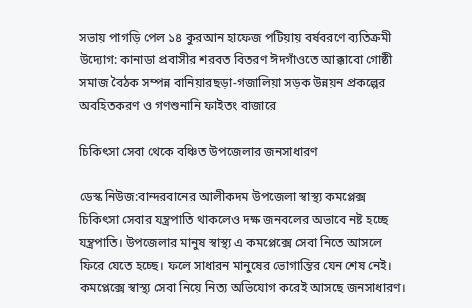সভায় পাগড়ি পেল ১৪ কুরআন হাফেজ পটিয়ায় বর্ষবরণে ব্যতিক্রমী উদ্যোগ: কানাডা প্রবাসীর শরবত বিতরণ ঈদগাঁওতে আক্কাবো গোষ্ঠী সমাজ বৈঠক সম্পন্ন বানিয়ারছড়া-গজালিয়া সড়ক উন্নয়ন প্রকল্পের অবহিতকরণ ও গণশুনানি ফাইতং বাজারে

চিকিৎসা সেবা থেকে বঞ্চিত উপজেলার জনসাধারণ

ডেস্ক নিউজ:বান্দরবানের আলীকদম উপজেলা স্বাস্থ্য কমপ্লেক্স চিকিৎসা সেবার যন্ত্রপাতি থাকলেও দক্ষ জনবলের অভাবে নষ্ট হচ্ছে যন্ত্রপাতি। উপজেলার মানুষ স্বাস্থ্য এ কমপ্লেক্সে সেবা নিতে আসলে ফিরে যেতে হচ্ছে। ফলে সাধারন মানুষের ভোগান্তির যেন শেষ নেই। কমপ্লেক্সে স্বাস্থ্য সেবা নিয়ে নিত্য অভিযোগ করেই আসছে জনসাধারণ।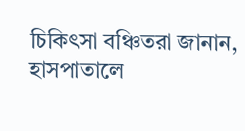চিকিৎসা বঞ্চিতরা জানান, হাসপাতালে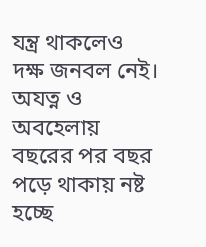যন্ত্র থাকলেও দক্ষ জনবল নেই। অযত্ন ও অবহেলায় বছরের পর বছর পড়ে থাকায় নষ্ট হচ্ছে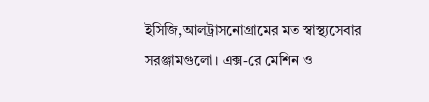ইসিজি,আলট্রাসনোগ্রামের মত স্বাস্থ্যসেবার সরঞ্জামগুলো। এক্স-রে মেশিন ও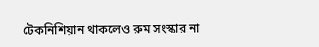টেকনিশিয়ান থাকলেও রুম সংস্কার না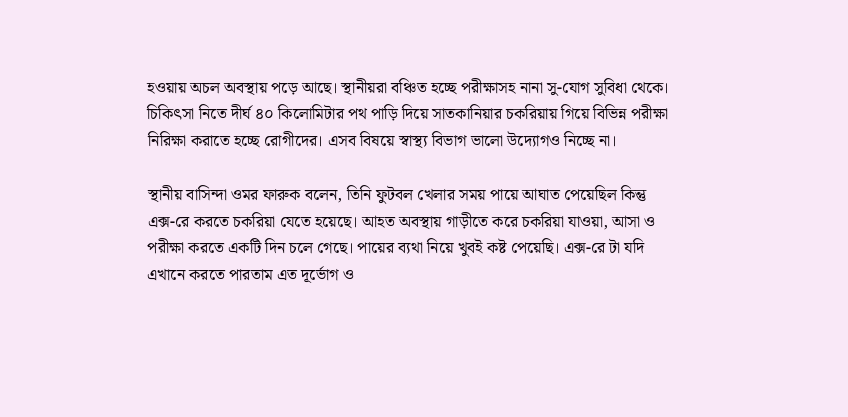হওয়ায় অচল অবস্থায় পড়ে আছে। স্থানীয়রা বঞ্চিত হচ্ছে পরীক্ষাসহ নানা সু-যোগ সুবিধা থেকে। চিকিৎসা নিতে দীর্ঘ ৪০ কিলোমিটার পথ পাড়ি দিয়ে সাতকানিয়ার চকরিয়ায় গিয়ে বিভিন্ন পরীক্ষা নিরিক্ষা করাতে হচ্ছে রোগীদের। এসব বিষয়ে স্বাস্থ্য বিভাগ ভালো উদ্যোগও নিচ্ছে না।

স্থানীয় বাসিন্দা ওমর ফারুক বলেন, তিনি ফুটবল খেলার সময় পায়ে আঘাত পেয়েছিল কিন্তু এক্স-রে করতে চকরিয়া যেতে হয়েছে। আহত অবস্থায় গাড়ীতে করে চকরিয়া যাওয়া, আসা ও পরীক্ষা করতে একটি দিন চলে গেছে। পায়ের ব্যথা নিয়ে খুবই কষ্ট পেয়েছি। এক্স-রে টা যদি এখানে করতে পারতাম এত দূর্ভোগ ও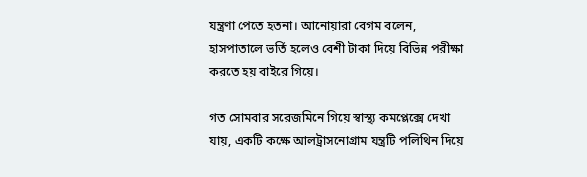যন্ত্রণা পেতে হতনা। আনোয়ারা বেগম বলেন, হাসপাতালে ভর্তি হলেও বেশী টাকা দিয়ে বিভিন্ন পরীক্ষা করতে হয় বাইরে গিয়ে।

গত সোমবার সরেজমিনে গিয়ে স্বাস্থ্য কমপ্লেক্সে দেখা যায়, একটি কক্ষে আলট্রাসনোগ্রাম যন্ত্রটি পলিথিন দিয়ে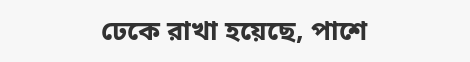ঢেকে রাখা হয়েছে, পাশে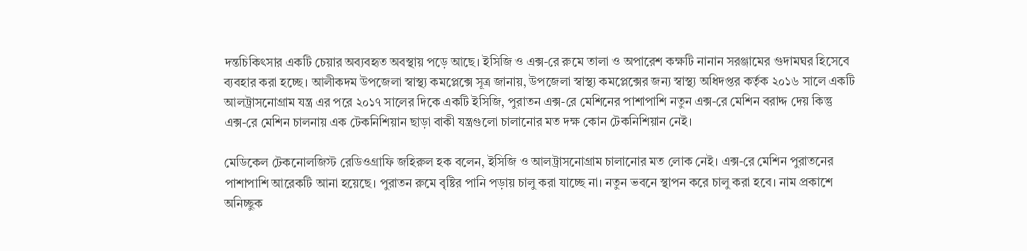দন্তচিকিৎসার একটি চেয়ার অব্যবহৃত অবস্থায় পড়ে আছে। ইসিজি ও এক্স-রে রুমে তালা ও অপারেশ কক্ষটি নানান সরঞ্জামের গুদামঘর হিসেবে ব্যবহার করা হচ্ছে। আলীকদম উপজেলা স্বাস্থ্য কমপ্লেক্সে সূত্র জানায়, উপজেলা স্বাস্থ্য কমপ্লেক্সের জন্য স্বাস্থ্য অধিদপ্তর কর্তৃক ২০১৬ সালে একটি আলট্রাসনোগ্রাম যন্ত্র এর পরে ২০১৭ সালের দিকে একটি ইসিজি, পুরাতন এক্স-রে মেশিনের পাশাপাশি নতুন এক্স-রে মেশিন বরাদ্দ দেয় কিন্তু এক্স-রে মেশিন চালনায় এক টেকনিশিয়ান ছাড়া বাকী যন্ত্রগুলো চালানোর মত দক্ষ কোন টেকনিশিয়ান নেই।

মেডিকেল টেকনোলজিস্ট রেডিওগ্রাফি জহিরুল হক বলেন, ইসিজি ও আলট্রাসনোগ্রাম চালানোর মত লোক নেই। এক্স-রে মেশিন পুরাতনের পাশাপাশি আরেকটি আনা হয়েছে। পুরাতন রুমে বৃষ্টির পানি পড়ায় চালু করা যাচ্ছে না। নতুন ভবনে স্থাপন করে চালু করা হবে। নাম প্রকাশে অনিচ্ছুক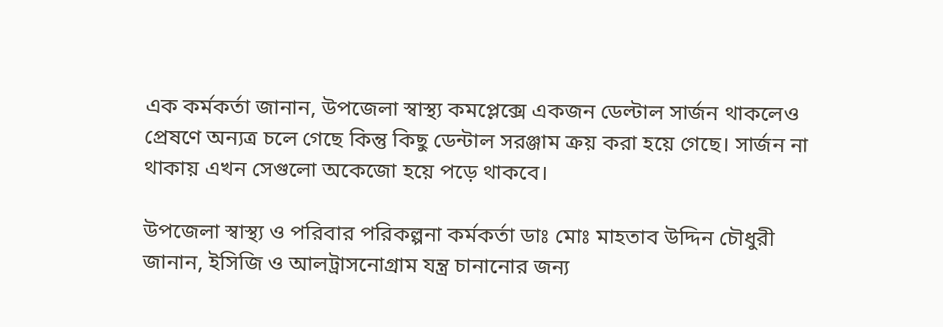এক কর্মকর্তা জানান, উপজেলা স্বাস্থ্য কমপ্লেক্সে একজন ডেল্টাল সার্জন থাকলেও প্রেষণে অন্যত্র চলে গেছে কিন্তু কিছু ডেন্টাল সরঞ্জাম ক্রয় করা হয়ে গেছে। সার্জন না থাকায় এখন সেগুলো অকেজো হয়ে পড়ে থাকবে।

উপজেলা স্বাস্থ্য ও পরিবার পরিকল্পনা কর্মকর্তা ডাঃ মোঃ মাহতাব উদ্দিন চৌধুরী জানান, ইসিজি ও আলট্রাসনোগ্রাম যন্ত্র চানানোর জন্য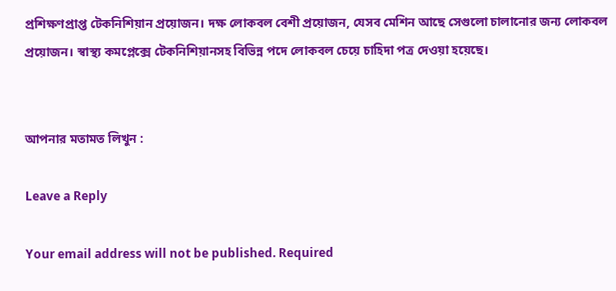প্রশিক্ষণপ্রাপ্ত টেকনিশিয়ান প্রয়োজন। দক্ষ লোকবল বেশী প্রয়োজন, যেসব মেশিন আছে সেগুলো চালানোর জন্য লোকবল প্রয়োজন। স্বাস্থ্য কমপ্লেক্সে টেকনিশিয়ানসহ বিভিন্ন পদে লোকবল চেয়ে চাহিদা পত্র দেওয়া হয়েছে।


আপনার মতামত লিখুন :

Leave a Reply

Your email address will not be published. Required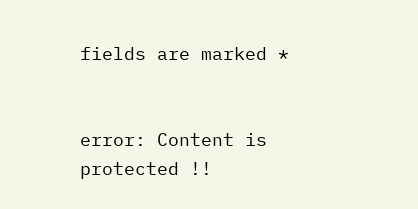fields are marked *


error: Content is protected !!